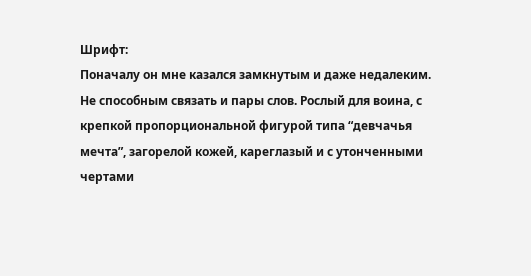Шрифт:
Поначалу он мне казался замкнутым и даже недалеким. Не способным связать и пары слов. Рослый для воина, с крепкой пропорциональной фигурой типа “девчачья мечта”, загорелой кожей, кареглазый и с утонченными чертами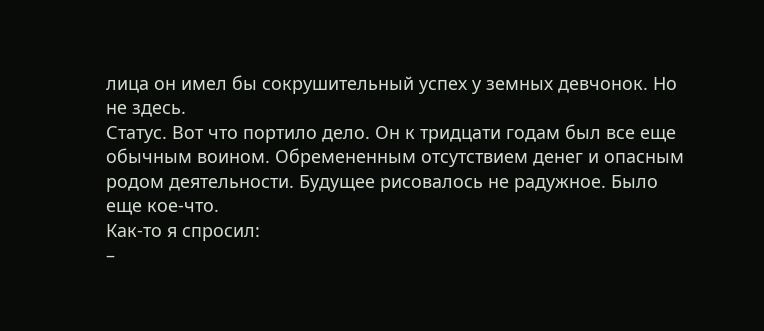лица он имел бы сокрушительный успех у земных девчонок. Но не здесь.
Статус. Вот что портило дело. Он к тридцати годам был все еще обычным воином. Обремененным отсутствием денег и опасным родом деятельности. Будущее рисовалось не радужное. Было еще кое-что.
Как-то я спросил:
–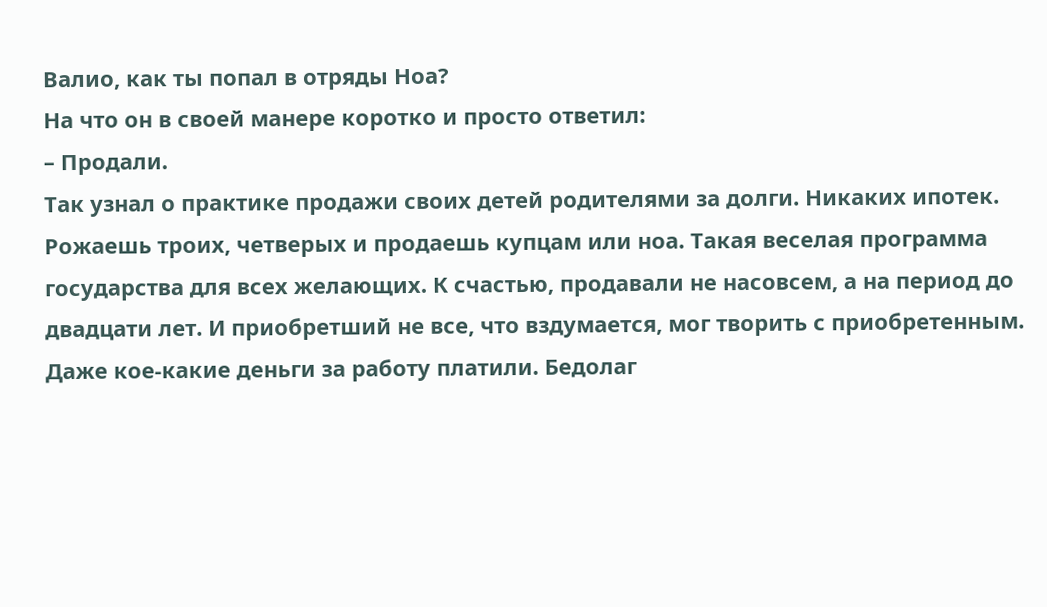Валио, как ты попал в отряды Ноа?
На что он в своей манере коротко и просто ответил:
– Продали.
Так узнал о практике продажи своих детей родителями за долги. Никаких ипотек. Рожаешь троих, четверых и продаешь купцам или ноа. Такая веселая программа государства для всех желающих. К счастью, продавали не насовсем, а на период до двадцати лет. И приобретший не все, что вздумается, мог творить с приобретенным. Даже кое-какие деньги за работу платили. Бедолаг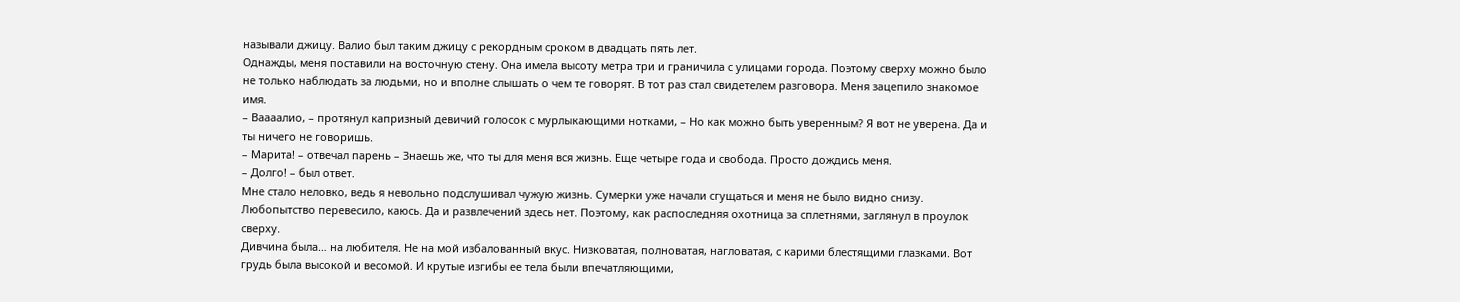называли джицу. Валио был таким джицу с рекордным сроком в двадцать пять лет.
Однажды, меня поставили на восточную стену. Она имела высоту метра три и граничила с улицами города. Поэтому сверху можно было не только наблюдать за людьми, но и вполне слышать о чем те говорят. В тот раз стал свидетелем разговора. Меня зацепило знакомое имя.
– Ваааалио, – протянул капризный девичий голосок с мурлыкающими нотками, – Но как можно быть уверенным? Я вот не уверена. Да и ты ничего не говоришь.
– Марита! – отвечал парень – Знаешь же, что ты для меня вся жизнь. Еще четыре года и свобода. Просто дождись меня.
– Долго! – был ответ.
Мне стало неловко, ведь я невольно подслушивал чужую жизнь. Сумерки уже начали сгущаться и меня не было видно снизу.
Любопытство перевесило, каюсь. Да и развлечений здесь нет. Поэтому, как распоследняя охотница за сплетнями, заглянул в проулок сверху.
Дивчина была… на любителя. Не на мой избалованный вкус. Низковатая, полноватая, нагловатая, с карими блестящими глазками. Вот грудь была высокой и весомой. И крутые изгибы ее тела были впечатляющими,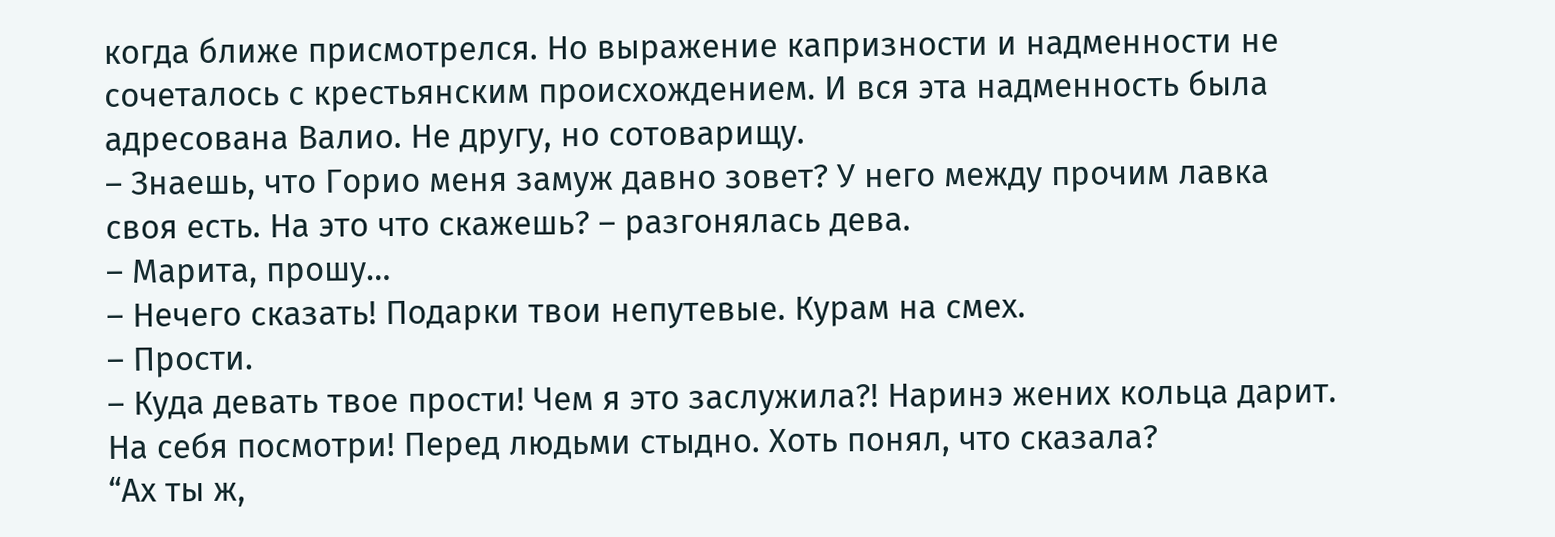когда ближе присмотрелся. Но выражение капризности и надменности не сочеталось с крестьянским происхождением. И вся эта надменность была адресована Валио. Не другу, но сотоварищу.
– Знаешь, что Горио меня замуж давно зовет? У него между прочим лавка своя есть. На это что скажешь? – разгонялась дева.
– Марита, прошу…
– Нечего сказать! Подарки твои непутевые. Курам на смех.
– Прости.
– Куда девать твое прости! Чем я это заслужила?! Наринэ жених кольца дарит. На себя посмотри! Перед людьми стыдно. Хоть понял, что сказала?
“Ах ты ж,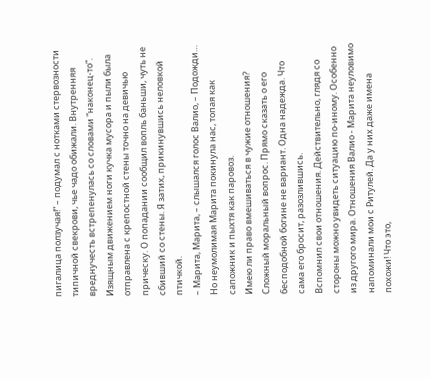пигалица ползучая!” – подумал с нотками стервозности типичной свекрови, чье чадо обижали. Внутренняя вреднучесть встрепенулась со словами “наконец-то”. Изящным движением ноги кучка мусора и пыли была отправлена с крепостной стены точно на девичью прическу. О попадании сообщил вопль баньши, чуть не сбивший со стены. Я затих, прикинувшись неловкой птичкой.
– Марита, Марита, – слышался голос Валио, – Подожди…
Но неумолимая Марита покинула нас, топая как сапожник и пыхтя как паровоз.
Имею ли право вмешиваться в чужие отношения? Сложный моральный вопрос. Прямо сказать о его бесподобной богине не вариант. Одна надежда. Что сама его бросит, разозлившись.
Вспомнил свои отношения. Действительно, глядя со стороны можно увидеть ситуацию по-иному. Особенно из другого мира. Отношения Валио - Марита неуловимо напоминали мои с Ритулей. Да у них даже имена похожи! Что это,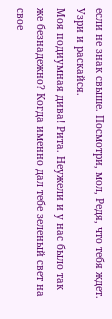если не знак свыше. Посмотри, мол, Редя, что тебя ждет. Узри и раскайся.
Моя подиумная дива! Рита. Неужели и у нас было так же безнадежно? Когда именно дал тебе зеленый свет на свое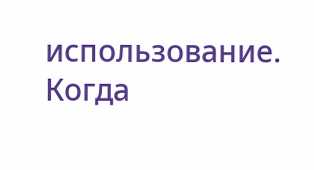использование. Когда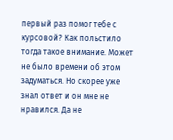первый раз помог тебе с курсовой? Как польстило тогда такое внимание. Может не было времени об этом задуматься. Но скорее уже знал ответ и он мне не нравился. Да не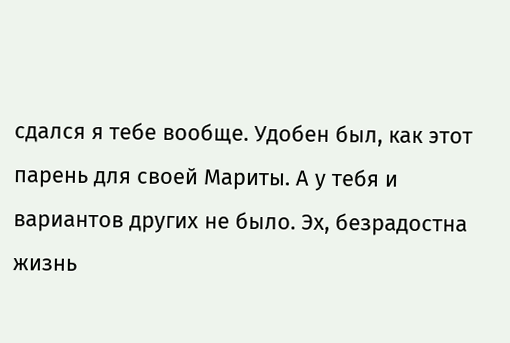сдался я тебе вообще. Удобен был, как этот парень для своей Мариты. А у тебя и вариантов других не было. Эх, безрадостна жизнь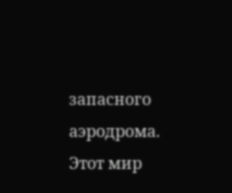запасного аэродрома. Этот мир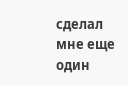сделал мне еще один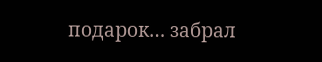подарок… забрал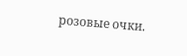розовые очки.